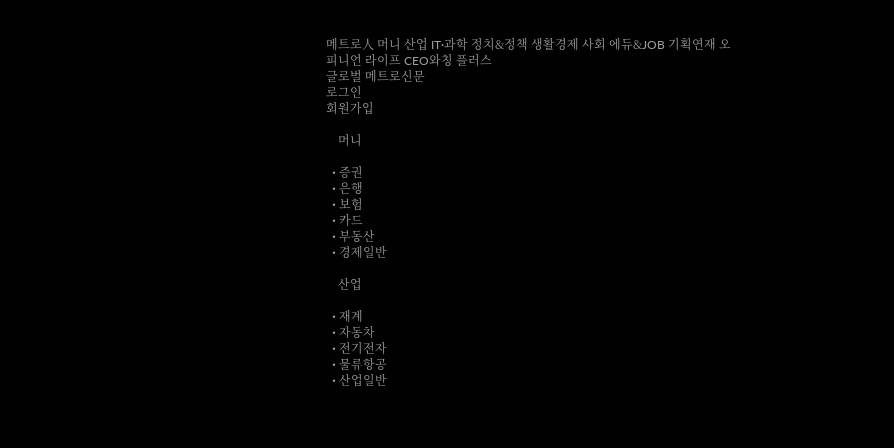메트로人 머니 산업 IT·과학 정치&정책 생활경제 사회 에듀&JOB 기획연재 오피니언 라이프 CEO와칭 플러스
글로벌 메트로신문
로그인
회원가입

    머니

  • 증권
  • 은행
  • 보험
  • 카드
  • 부동산
  • 경제일반

    산업

  • 재계
  • 자동차
  • 전기전자
  • 물류항공
  • 산업일반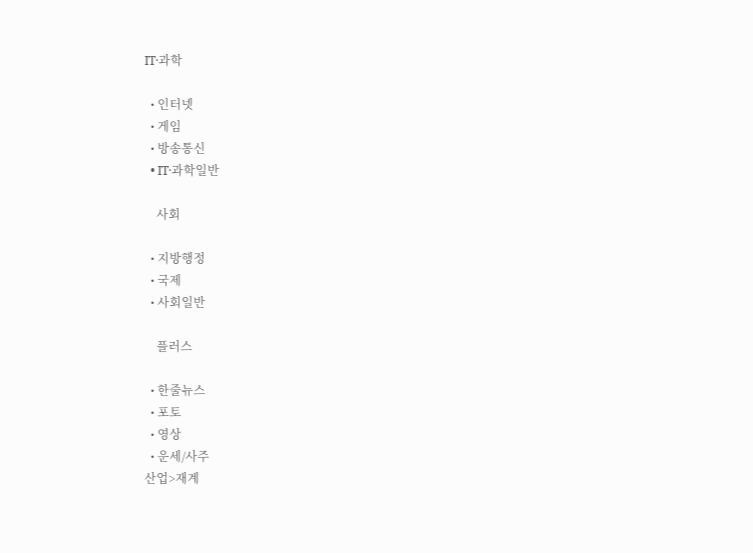IT·과학

  • 인터넷
  • 게임
  • 방송통신
  • IT·과학일반

    사회

  • 지방행정
  • 국제
  • 사회일반

    플러스

  • 한줄뉴스
  • 포토
  • 영상
  • 운세/사주
산업>재계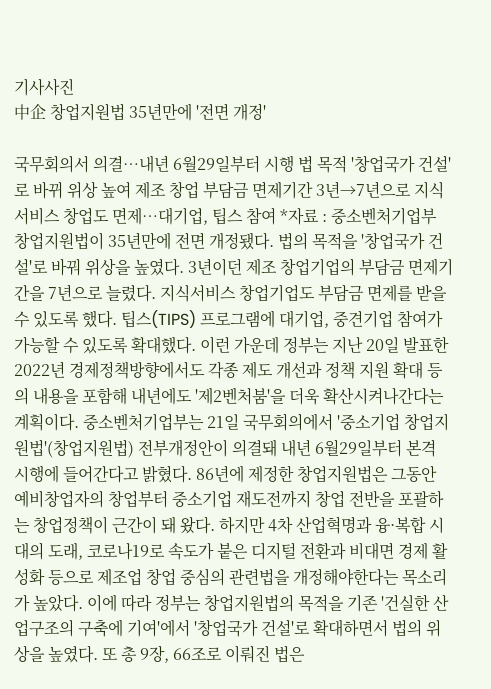기사사진
中企 창업지원법 35년만에 '전면 개정'

국무회의서 의결…내년 6월29일부터 시행 법 목적 '창업국가 건설'로 바뀌 위상 높여 제조 창업 부담금 면제기간 3년→7년으로 지식서비스 창업도 면제…대기업, 팁스 참여 *자료 : 중소벤처기업부 창업지원법이 35년만에 전면 개정됐다. 법의 목적을 '창업국가 건설'로 바꿔 위상을 높였다. 3년이던 제조 창업기업의 부담금 면제기간을 7년으로 늘렸다. 지식서비스 창업기업도 부담금 면제를 받을 수 있도록 했다. 팁스(TIPS) 프로그램에 대기업, 중견기업 참여가 가능할 수 있도록 확대했다. 이런 가운데 정부는 지난 20일 발표한 2022년 경제정책방향에서도 각종 제도 개선과 정책 지원 확대 등의 내용을 포함해 내년에도 '제2벤처붐'을 더욱 확산시켜나간다는 계획이다. 중소벤처기업부는 21일 국무회의에서 '중소기업 창업지원법'(창업지원법) 전부개정안이 의결돼 내년 6월29일부터 본격 시행에 들어간다고 밝혔다. 86년에 제정한 창업지원법은 그동안 예비창업자의 창업부터 중소기업 재도전까지 창업 전반을 포괄하는 창업정책이 근간이 돼 왔다. 하지만 4차 산업혁명과 융·복합 시대의 도래, 코로나19로 속도가 붙은 디지털 전환과 비대면 경제 활성화 등으로 제조업 창업 중심의 관련법을 개정해야한다는 목소리가 높았다. 이에 따라 정부는 창업지원법의 목적을 기존 '건실한 산업구조의 구축에 기여'에서 '창업국가 건설'로 확대하면서 법의 위상을 높였다. 또 총 9장, 66조로 이뤄진 법은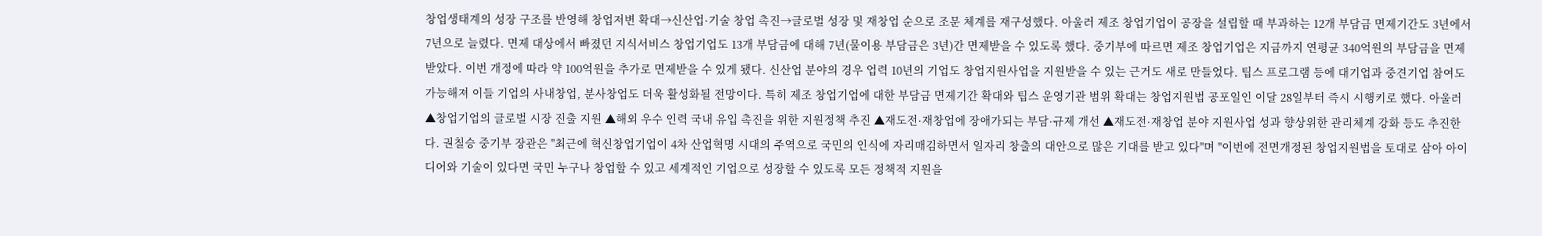창업생태계의 성장 구조를 반영해 창업저변 확대→신산업·기술 창업 촉진→글로벌 성장 및 재창업 순으로 조문 체계를 재구성했다. 아울러 제조 창업기업이 공장을 설립할 때 부과하는 12개 부담금 면제기간도 3년에서 7년으로 늘렸다. 면제 대상에서 빠졌던 지식서비스 창업기업도 13개 부담금에 대해 7년(물이용 부담금은 3년)간 면제받을 수 있도록 했다. 중기부에 따르면 제조 창업기업은 지금까지 연평균 340억원의 부담금을 면제받았다. 이번 개정에 따라 약 100억원을 추가로 면제받을 수 있게 됐다. 신산업 분야의 경우 업력 10년의 기업도 창업지원사업을 지원받을 수 있는 근거도 새로 만들었다. 팁스 프로그램 등에 대기업과 중견기업 참여도 가능해져 이들 기업의 사내창업, 분사창업도 더욱 활성화될 전망이다. 특히 제조 창업기업에 대한 부담금 면제기간 확대와 팁스 운영기관 범위 확대는 창업지원법 공포일인 이달 28일부터 즉시 시행키로 했다. 아울러 ▲창업기업의 글로벌 시장 진출 지원 ▲해외 우수 인력 국내 유입 촉진을 위한 지원정책 추진 ▲재도전·재창업에 장애가되는 부담·규제 개선 ▲재도전·재창업 분야 지원사업 성과 향상위한 관리체계 강화 등도 추진한다. 권칠승 중기부 장관은 "최근에 혁신창업기업이 4차 산업혁명 시대의 주역으로 국민의 인식에 자리매김하면서 일자리 창출의 대안으로 많은 기대를 받고 있다"며 "이번에 전면개정된 창업지원법을 토대로 삼아 아이디어와 기술이 있다면 국민 누구나 창업할 수 있고 세계적인 기업으로 성장할 수 있도록 모든 정책적 지원을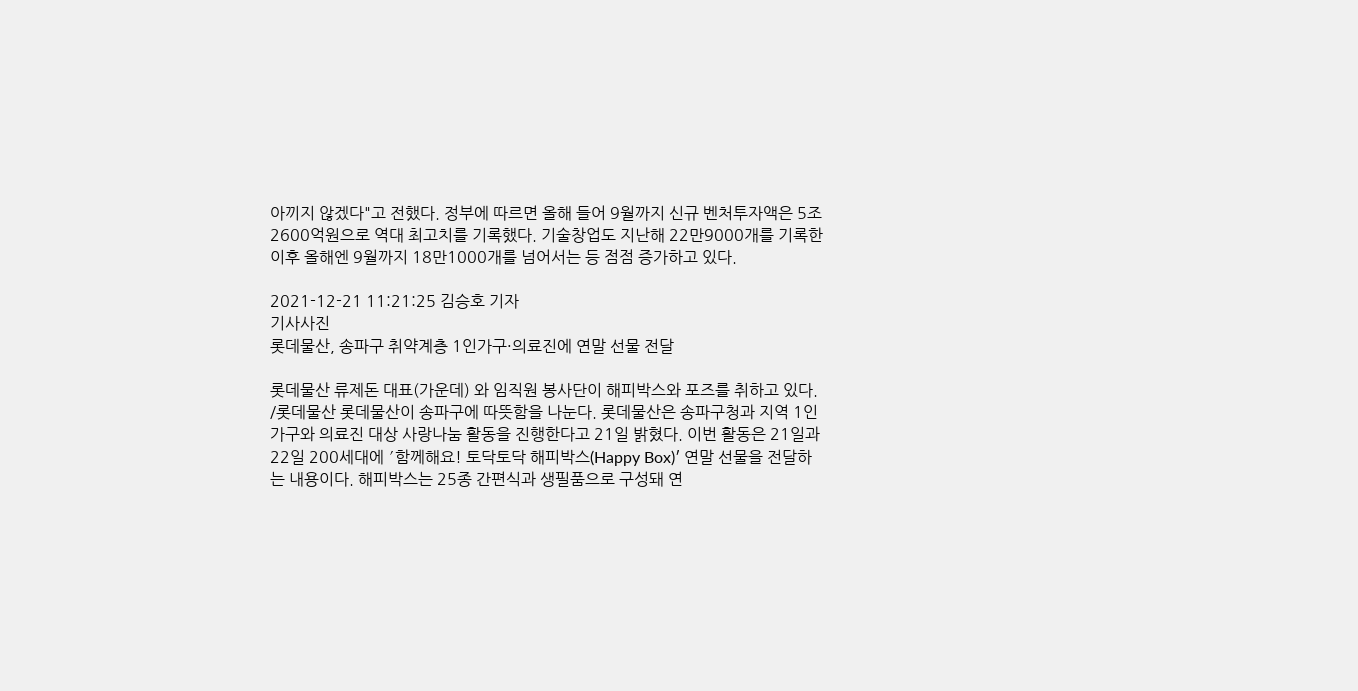아끼지 않겠다"고 전했다. 정부에 따르면 올해 들어 9월까지 신규 벤처투자액은 5조2600억원으로 역대 최고치를 기록했다. 기술창업도 지난해 22만9000개를 기록한 이후 올해엔 9월까지 18만1000개를 넘어서는 등 점점 증가하고 있다.

2021-12-21 11:21:25 김승호 기자
기사사진
롯데물산, 송파구 취약계층 1인가구·의료진에 연말 선물 전달

롯데물산 류제돈 대표(가운데) 와 임직원 봉사단이 해피박스와 포즈를 취하고 있다. /롯데물산 롯데물산이 송파구에 따뜻함을 나눈다. 롯데물산은 송파구청과 지역 1인가구와 의료진 대상 사랑나눔 활동을 진행한다고 21일 밝혔다. 이번 활동은 21일과 22일 200세대에 ′함께해요! 토닥토닥 해피박스(Happy Box)′ 연말 선물을 전달하는 내용이다. 해피박스는 25종 간편식과 생필품으로 구성돼 연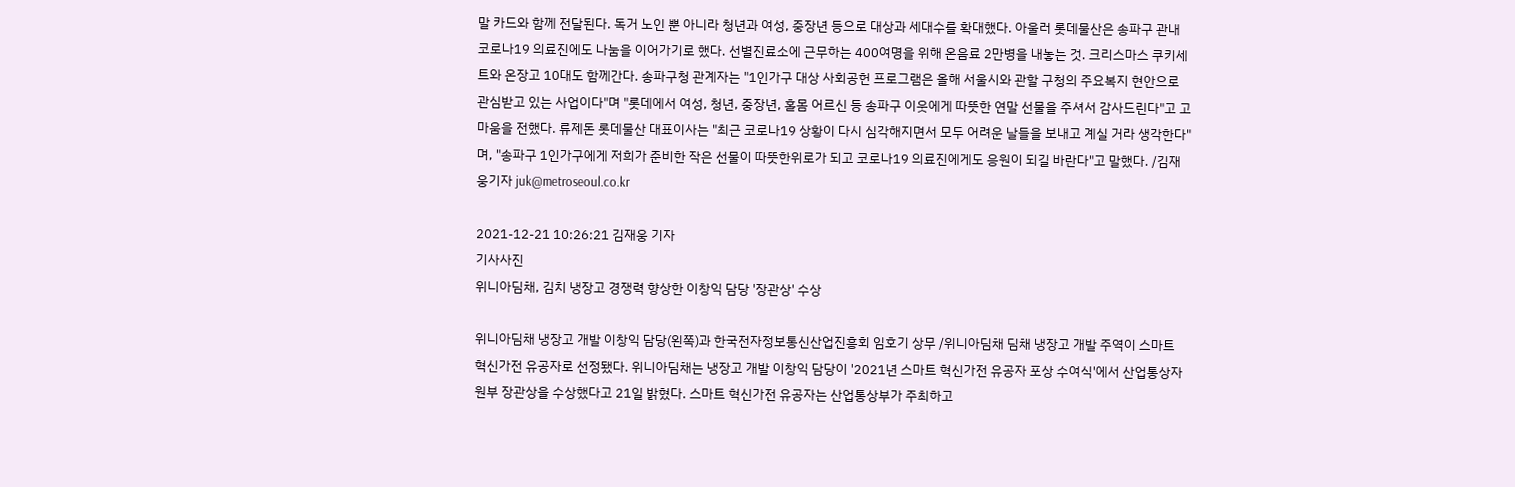말 카드와 함께 전달된다. 독거 노인 뿐 아니라 청년과 여성, 중장년 등으로 대상과 세대수를 확대했다. 아울러 롯데물산은 송파구 관내 코로나19 의료진에도 나눔을 이어가기로 했다. 선별진료소에 근무하는 400여명을 위해 온음료 2만병을 내놓는 것. 크리스마스 쿠키세트와 온장고 10대도 함께간다. 송파구청 관계자는 "1인가구 대상 사회공헌 프로그램은 올해 서울시와 관할 구청의 주요복지 현안으로 관심받고 있는 사업이다"며 "롯데에서 여성, 청년, 중장년, 홀몸 어르신 등 송파구 이웃에게 따뜻한 연말 선물을 주셔서 감사드린다"고 고마움을 전했다. 류제돈 롯데물산 대표이사는 "최근 코로나19 상황이 다시 심각해지면서 모두 어려운 날들을 보내고 계실 거라 생각한다"며, "송파구 1인가구에게 저희가 준비한 작은 선물이 따뜻한위로가 되고 코로나19 의료진에게도 응원이 되길 바란다"고 말했다. /김재웅기자 juk@metroseoul.co.kr

2021-12-21 10:26:21 김재웅 기자
기사사진
위니아딤채, 김치 냉장고 경쟁력 향상한 이창익 담당 '장관상' 수상

위니아딤채 냉장고 개발 이창익 담당(왼쪽)과 한국전자정보통신산업진흥회 임호기 상무 /위니아딤채 딤채 냉장고 개발 주역이 스마트 혁신가전 유공자로 선정됐다. 위니아딤채는 냉장고 개발 이창익 담당이 '2021년 스마트 혁신가전 유공자 포상 수여식'에서 산업통상자원부 장관상을 수상했다고 21일 밝혔다. 스마트 혁신가전 유공자는 산업통상부가 주최하고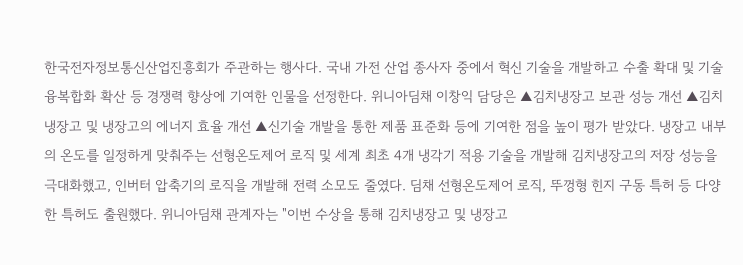한국전자정보통신산업진흥회가 주관하는 행사다. 국내 가전 산업 종사자 중에서 혁신 기술을 개발하고 수출 확대 및 기술 융복합화 확산 등 경쟁력 향상에 기여한 인물을 선정한다. 위니아딤채 이창익 담당은 ▲김치냉장고 보관 성능 개선 ▲김치냉장고 및 냉장고의 에너지 효율 개선 ▲신기술 개발을 통한 제품 표준화 등에 기여한 점을 높이 평가 받았다. 냉장고 내부의 온도를 일정하게 맞춰주는 선형온도제어 로직 및 세계 최초 4개 냉각기 적용 기술을 개발해 김치냉장고의 저장 성능을 극대화했고, 인버터 압축기의 로직을 개발해 전력 소모도 줄였다. 딤채 선형온도제어 로직, 뚜껑형 힌지 구동 특허 등 다양한 특허도 출원했다. 위니아딤채 관계자는 "이번 수상을 통해 김치냉장고 및 냉장고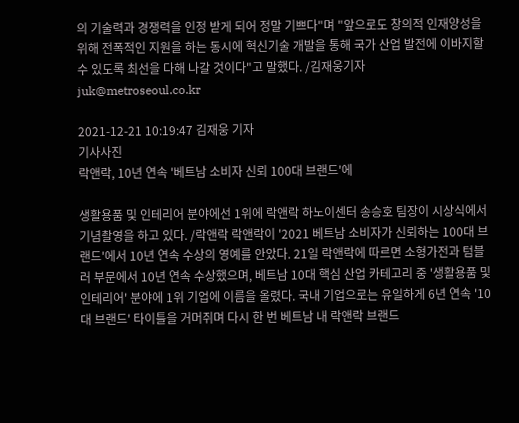의 기술력과 경쟁력을 인정 받게 되어 정말 기쁘다"며 "앞으로도 창의적 인재양성을 위해 전폭적인 지원을 하는 동시에 혁신기술 개발을 통해 국가 산업 발전에 이바지할 수 있도록 최선을 다해 나갈 것이다"고 말했다. /김재웅기자 juk@metroseoul.co.kr

2021-12-21 10:19:47 김재웅 기자
기사사진
락앤락, 10년 연속 '베트남 소비자 신뢰 100대 브랜드'에

생활용품 및 인테리어 분야에선 1위에 락앤락 하노이센터 송승호 팀장이 시상식에서 기념촬영을 하고 있다. /락앤락 락앤락이 '2021 베트남 소비자가 신뢰하는 100대 브랜드'에서 10년 연속 수상의 영예를 안았다. 21일 락앤락에 따르면 소형가전과 텀블러 부문에서 10년 연속 수상했으며, 베트남 10대 핵심 산업 카테고리 중 '생활용품 및 인테리어' 분야에 1위 기업에 이름을 올렸다. 국내 기업으로는 유일하게 6년 연속 '10대 브랜드' 타이틀을 거머쥐며 다시 한 번 베트남 내 락앤락 브랜드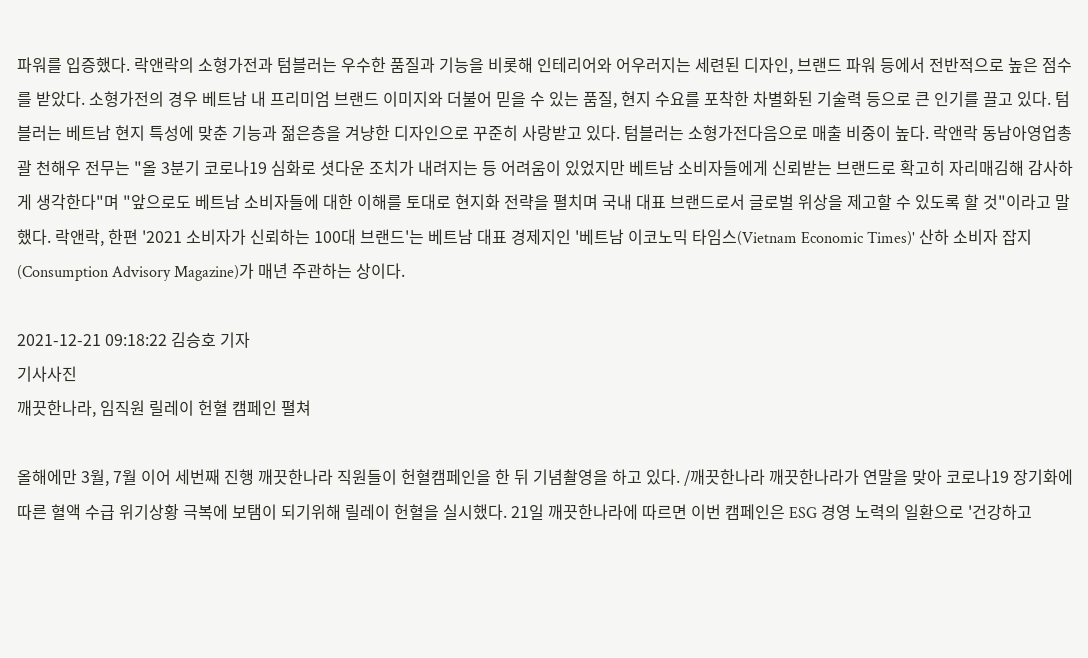파워를 입증했다. 락앤락의 소형가전과 텀블러는 우수한 품질과 기능을 비롯해 인테리어와 어우러지는 세련된 디자인, 브랜드 파워 등에서 전반적으로 높은 점수를 받았다. 소형가전의 경우 베트남 내 프리미엄 브랜드 이미지와 더불어 믿을 수 있는 품질, 현지 수요를 포착한 차별화된 기술력 등으로 큰 인기를 끌고 있다. 텀블러는 베트남 현지 특성에 맞춘 기능과 젊은층을 겨냥한 디자인으로 꾸준히 사랑받고 있다. 텀블러는 소형가전다음으로 매출 비중이 높다. 락앤락 동남아영업총괄 천해우 전무는 "올 3분기 코로나19 심화로 셧다운 조치가 내려지는 등 어려움이 있었지만 베트남 소비자들에게 신뢰받는 브랜드로 확고히 자리매김해 감사하게 생각한다"며 "앞으로도 베트남 소비자들에 대한 이해를 토대로 현지화 전략을 펼치며 국내 대표 브랜드로서 글로벌 위상을 제고할 수 있도록 할 것"이라고 말했다. 락앤락, 한편 '2021 소비자가 신뢰하는 100대 브랜드'는 베트남 대표 경제지인 '베트남 이코노믹 타임스(Vietnam Economic Times)' 산하 소비자 잡지(Consumption Advisory Magazine)가 매년 주관하는 상이다.

2021-12-21 09:18:22 김승호 기자
기사사진
깨끗한나라, 임직원 릴레이 헌혈 캠페인 펼쳐

올해에만 3월, 7월 이어 세번째 진행 깨끗한나라 직원들이 헌혈캠페인을 한 뒤 기념촬영을 하고 있다. /깨끗한나라 깨끗한나라가 연말을 맞아 코로나19 장기화에 따른 혈액 수급 위기상황 극복에 보탬이 되기위해 릴레이 헌혈을 실시했다. 21일 깨끗한나라에 따르면 이번 캠페인은 ESG 경영 노력의 일환으로 '건강하고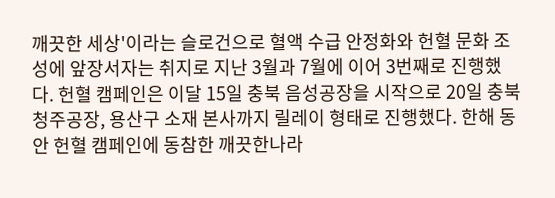깨끗한 세상'이라는 슬로건으로 혈액 수급 안정화와 헌혈 문화 조성에 앞장서자는 취지로 지난 3월과 7월에 이어 3번째로 진행했다. 헌혈 캠페인은 이달 15일 충북 음성공장을 시작으로 20일 충북 청주공장, 용산구 소재 본사까지 릴레이 형태로 진행했다. 한해 동안 헌혈 캠페인에 동참한 깨끗한나라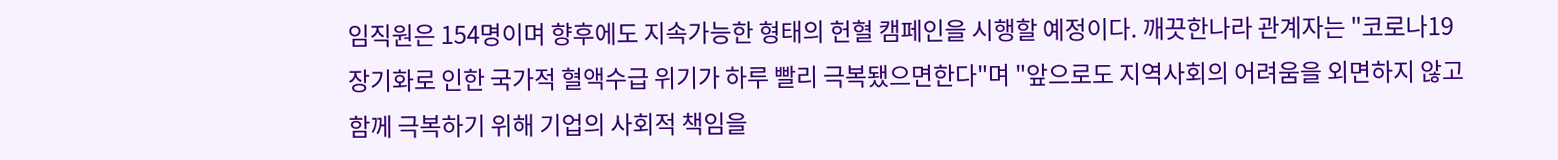임직원은 154명이며 향후에도 지속가능한 형태의 헌혈 캠페인을 시행할 예정이다. 깨끗한나라 관계자는 "코로나19 장기화로 인한 국가적 혈액수급 위기가 하루 빨리 극복됐으면한다"며 "앞으로도 지역사회의 어려움을 외면하지 않고 함께 극복하기 위해 기업의 사회적 책임을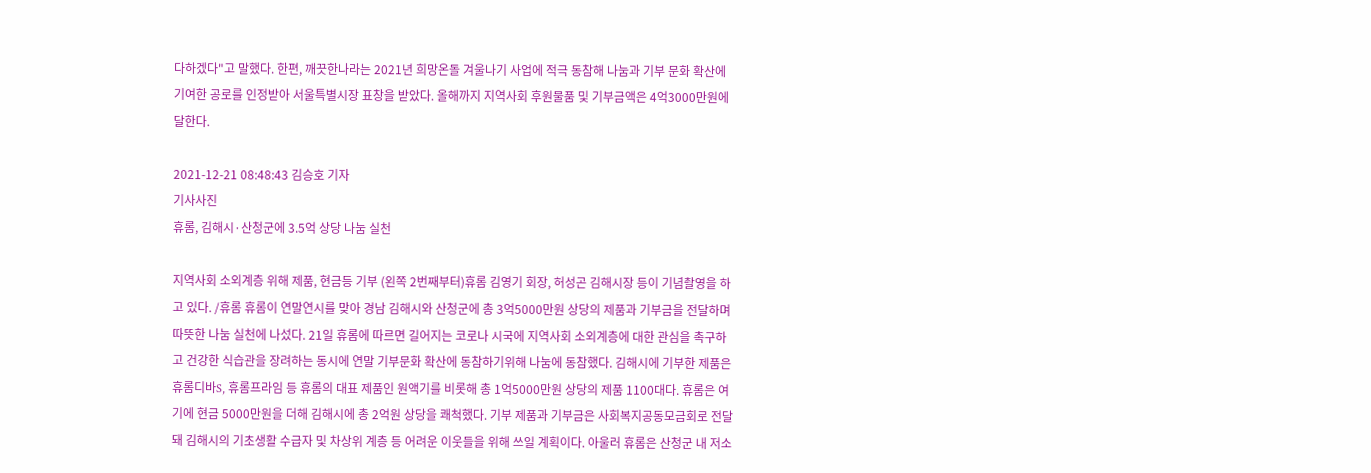다하겠다"고 말했다. 한편, 깨끗한나라는 2021년 희망온돌 겨울나기 사업에 적극 동참해 나눔과 기부 문화 확산에 기여한 공로를 인정받아 서울특별시장 표창을 받았다. 올해까지 지역사회 후원물품 및 기부금액은 4억3000만원에 달한다.

2021-12-21 08:48:43 김승호 기자
기사사진
휴롬, 김해시·산청군에 3.5억 상당 나눔 실천

지역사회 소외계층 위해 제품, 현금등 기부 (왼쪽 2번째부터)휴롬 김영기 회장, 허성곤 김해시장 등이 기념촬영을 하고 있다. /휴롬 휴롬이 연말연시를 맞아 경남 김해시와 산청군에 총 3억5000만원 상당의 제품과 기부금을 전달하며 따뜻한 나눔 실천에 나섰다. 21일 휴롬에 따르면 길어지는 코로나 시국에 지역사회 소외계층에 대한 관심을 촉구하고 건강한 식습관을 장려하는 동시에 연말 기부문화 확산에 동참하기위해 나눔에 동참했다. 김해시에 기부한 제품은 휴롬디바S, 휴롬프라임 등 휴롬의 대표 제품인 원액기를 비롯해 총 1억5000만원 상당의 제품 1100대다. 휴롬은 여기에 현금 5000만원을 더해 김해시에 총 2억원 상당을 쾌척했다. 기부 제품과 기부금은 사회복지공동모금회로 전달돼 김해시의 기초생활 수급자 및 차상위 계층 등 어려운 이웃들을 위해 쓰일 계획이다. 아울러 휴롬은 산청군 내 저소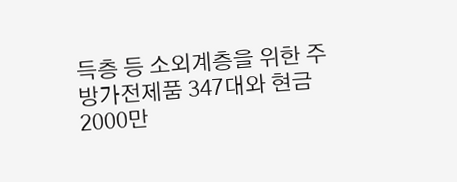득층 등 소외계층을 위한 주방가전제품 347대와 현금 2000만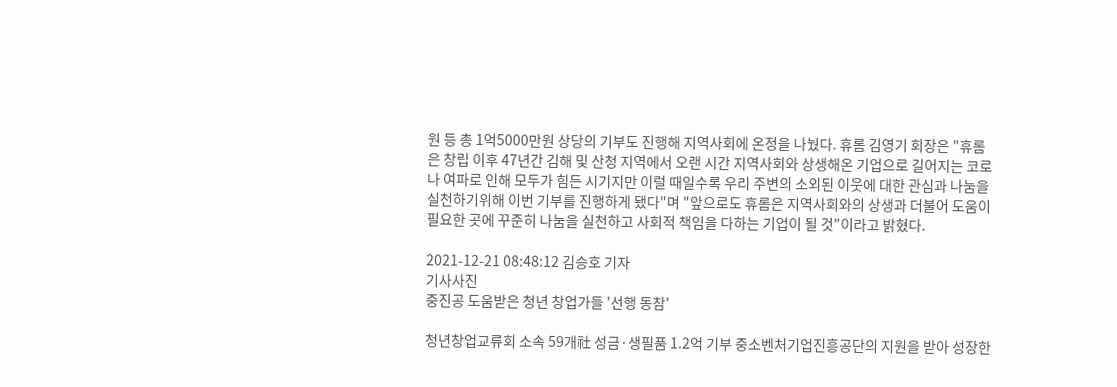원 등 총 1억5000만원 상당의 기부도 진행해 지역사회에 온정을 나눴다. 휴롬 김영기 회장은 "휴롬은 창립 이후 47년간 김해 및 산청 지역에서 오랜 시간 지역사회와 상생해온 기업으로 길어지는 코로나 여파로 인해 모두가 힘든 시기지만 이럴 때일수록 우리 주변의 소외된 이웃에 대한 관심과 나눔을 실천하기위해 이번 기부를 진행하게 됐다"며 "앞으로도 휴롬은 지역사회와의 상생과 더불어 도움이 필요한 곳에 꾸준히 나눔을 실천하고 사회적 책임을 다하는 기업이 될 것"이라고 밝혔다.

2021-12-21 08:48:12 김승호 기자
기사사진
중진공 도움받은 청년 창업가들 '선행 동참'

청년창업교류회 소속 59개社 성금·생필품 1.2억 기부 중소벤처기업진흥공단의 지원을 받아 성장한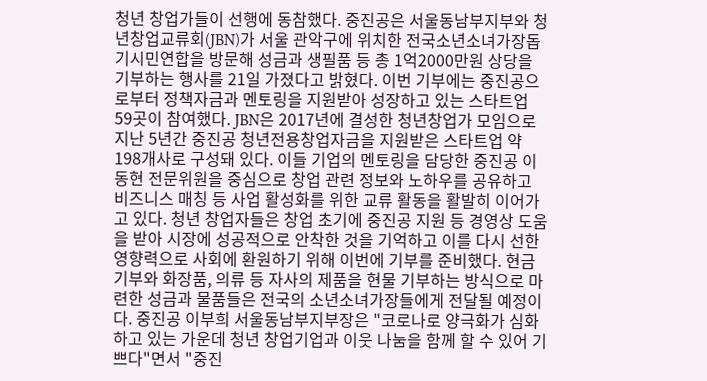청년 창업가들이 선행에 동참했다. 중진공은 서울동남부지부와 청년창업교류회(JBN)가 서울 관악구에 위치한 전국소년소녀가장돕기시민연합을 방문해 성금과 생필품 등 총 1억2000만원 상당을 기부하는 행사를 21일 가졌다고 밝혔다. 이번 기부에는 중진공으로부터 정책자금과 멘토링을 지원받아 성장하고 있는 스타트업 59곳이 참여했다. JBN은 2017년에 결성한 청년창업가 모임으로 지난 5년간 중진공 청년전용창업자금을 지원받은 스타트업 약 198개사로 구성돼 있다. 이들 기업의 멘토링을 담당한 중진공 이동현 전문위원을 중심으로 창업 관련 정보와 노하우를 공유하고 비즈니스 매칭 등 사업 활성화를 위한 교류 활동을 활발히 이어가고 있다. 청년 창업자들은 창업 초기에 중진공 지원 등 경영상 도움을 받아 시장에 성공적으로 안착한 것을 기억하고 이를 다시 선한 영향력으로 사회에 환원하기 위해 이번에 기부를 준비했다. 현금 기부와 화장품, 의류 등 자사의 제품을 현물 기부하는 방식으로 마련한 성금과 물품들은 전국의 소년소녀가장들에게 전달될 예정이다. 중진공 이부희 서울동남부지부장은 "코로나로 양극화가 심화하고 있는 가운데 청년 창업기업과 이웃 나눔을 함께 할 수 있어 기쁘다"면서 "중진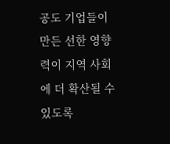공도 기업들이 만든 선한 영향력이 지역 사회에 더 확산될 수 있도록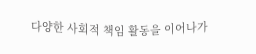다양한 사회적 책임 활동을 이어나가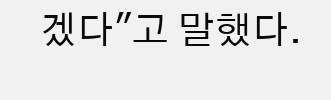겠다"고 말했다.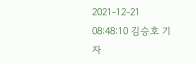2021-12-21 08:48:10 김승호 기자